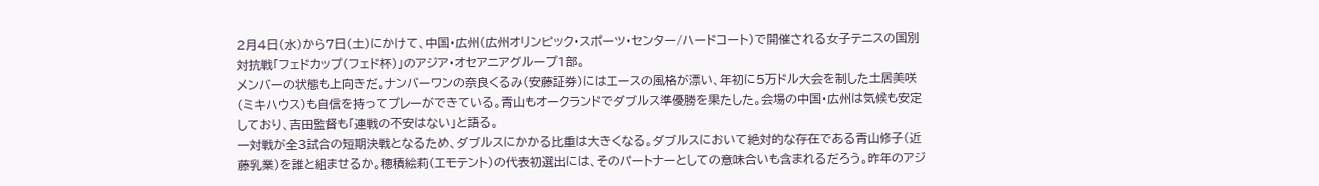2月4日(水)から7日(土)にかけて、中国・広州(広州オリンピック・スポーツ・センター/ハードコート)で開催される女子テニスの国別対抗戦「フェドカップ(フェド杯)」のアジア・オセアニアグループ1部。
メンバーの状態も上向きだ。ナンバーワンの奈良くるみ(安藤証券)にはエースの風格が漂い、年初に5万ドル大会を制した土居美咲(ミキハウス)も自信を持ってプレーができている。青山もオークランドでダブルス準優勝を果たした。会場の中国・広州は気候も安定しており、吉田監督も「連戦の不安はない」と語る。
一対戦が全3試合の短期決戦となるため、ダブルスにかかる比重は大きくなる。ダブルスにおいて絶対的な存在である青山修子(近藤乳業)を誰と組ませるか。穂積絵莉(エモテント)の代表初選出には、そのパートナーとしての意味合いも含まれるだろう。昨年のアジ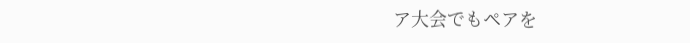ア大会でもペアを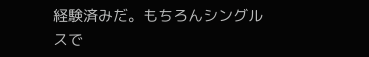経験済みだ。もちろんシングルスで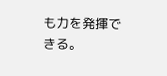も力を発揮できる。